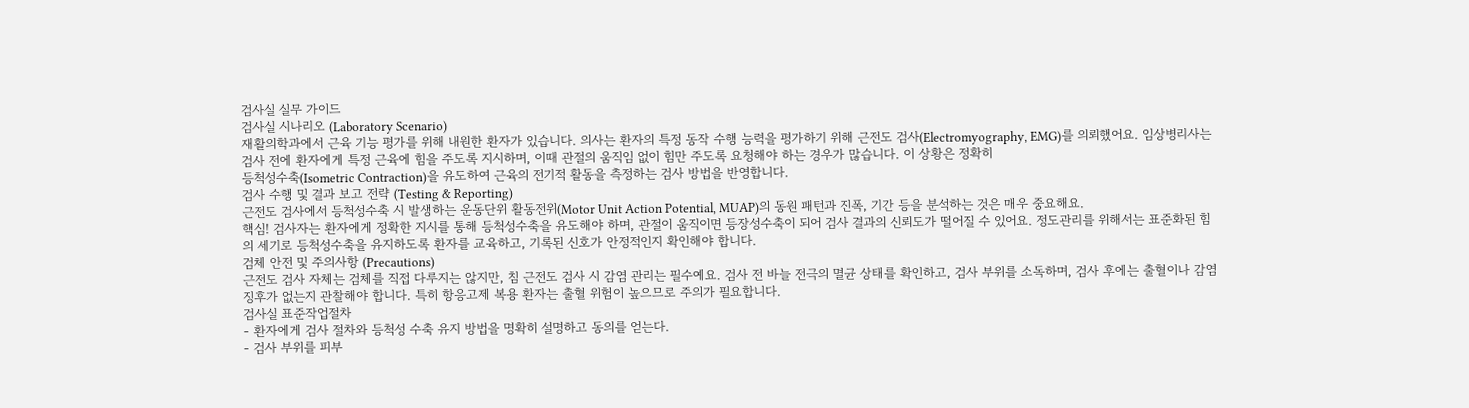검사실 실무 가이드
검사실 시나리오 (Laboratory Scenario)
재활의학과에서 근육 기능 평가를 위해 내원한 환자가 있습니다. 의사는 환자의 특정 동작 수행 능력을 평가하기 위해 근전도 검사(Electromyography, EMG)를 의뢰했어요. 임상병리사는 검사 전에 환자에게 특정 근육에 힘을 주도록 지시하며, 이때 관절의 움직임 없이 힘만 주도록 요청해야 하는 경우가 많습니다. 이 상황은 정확히
등척성수축(Isometric Contraction)을 유도하여 근육의 전기적 활동을 측정하는 검사 방법을 반영합니다.
검사 수행 및 결과 보고 전략 (Testing & Reporting)
근전도 검사에서 등척성수축 시 발생하는 운동단위 활동전위(Motor Unit Action Potential, MUAP)의 동원 패턴과 진폭, 기간 등을 분석하는 것은 매우 중요해요.
핵심! 검사자는 환자에게 정확한 지시를 통해 등척성수축을 유도해야 하며, 관절이 움직이면 등장성수축이 되어 검사 결과의 신뢰도가 떨어질 수 있어요. 정도관리를 위해서는 표준화된 힘의 세기로 등척성수축을 유지하도록 환자를 교육하고, 기록된 신호가 안정적인지 확인해야 합니다.
검체 안전 및 주의사항 (Precautions)
근전도 검사 자체는 검체를 직접 다루지는 않지만, 침 근전도 검사 시 감염 관리는 필수예요. 검사 전 바늘 전극의 멸균 상태를 확인하고, 검사 부위를 소독하며, 검사 후에는 출혈이나 감염 징후가 없는지 관찰해야 합니다. 특히 항응고제 복용 환자는 출혈 위험이 높으므로 주의가 필요합니다.
검사실 표준작업절차
- 환자에게 검사 절차와 등척성 수축 유지 방법을 명확히 설명하고 동의를 얻는다.
- 검사 부위를 피부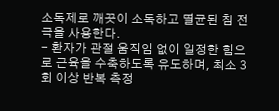소독제로 깨끗이 소독하고 멸균된 침 전극을 사용한다.
- 환자가 관절 움직임 없이 일정한 힘으로 근육을 수축하도록 유도하며, 최소 3회 이상 반복 측정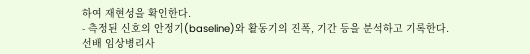하여 재현성을 확인한다.
- 측정된 신호의 안정기(baseline)와 활동기의 진폭, 기간 등을 분석하고 기록한다.
선배 임상병리사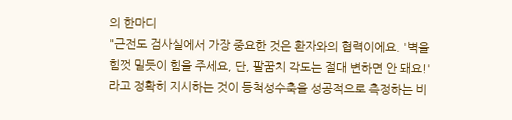의 한마디
"근전도 검사실에서 가장 중요한 것은 환자와의 협력이에요. '벽을 힘껏 밀듯이 힘을 주세요, 단, 팔꿈치 각도는 절대 변하면 안 돼요!'라고 정확히 지시하는 것이 등척성수축을 성공적으로 측정하는 비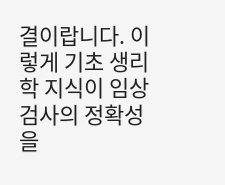결이랍니다. 이렇게 기초 생리학 지식이 임상 검사의 정확성을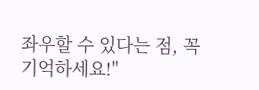좌우할 수 있다는 점, 꼭 기억하세요!"